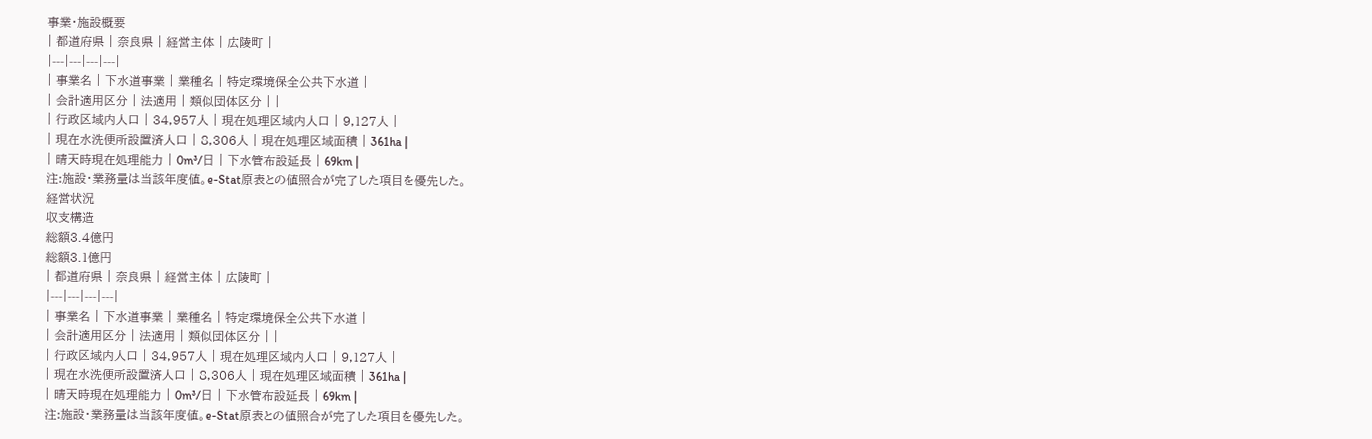事業・施設概要
| 都道府県 | 奈良県 | 経営主体 | 広陵町 |
|---|---|---|---|
| 事業名 | 下水道事業 | 業種名 | 特定環境保全公共下水道 |
| 会計適用区分 | 法適用 | 類似団体区分 | |
| 行政区域内人口 | 34,957人 | 現在処理区域内人口 | 9,127人 |
| 現在水洗便所設置済人口 | 8,306人 | 現在処理区域面積 | 361ha |
| 晴天時現在処理能力 | 0m³/日 | 下水管布設延長 | 69km |
注:施設・業務量は当該年度値。e-Stat原表との値照合が完了した項目を優先した。
経営状況
収支構造
総額3.4億円
総額3.1億円
| 都道府県 | 奈良県 | 経営主体 | 広陵町 |
|---|---|---|---|
| 事業名 | 下水道事業 | 業種名 | 特定環境保全公共下水道 |
| 会計適用区分 | 法適用 | 類似団体区分 | |
| 行政区域内人口 | 34,957人 | 現在処理区域内人口 | 9,127人 |
| 現在水洗便所設置済人口 | 8,306人 | 現在処理区域面積 | 361ha |
| 晴天時現在処理能力 | 0m³/日 | 下水管布設延長 | 69km |
注:施設・業務量は当該年度値。e-Stat原表との値照合が完了した項目を優先した。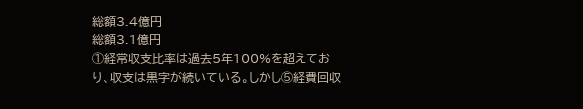総額3.4億円
総額3.1億円
①経常収支比率は過去5年100%を超えており、収支は黒字が続いている。しかし⑤経費回収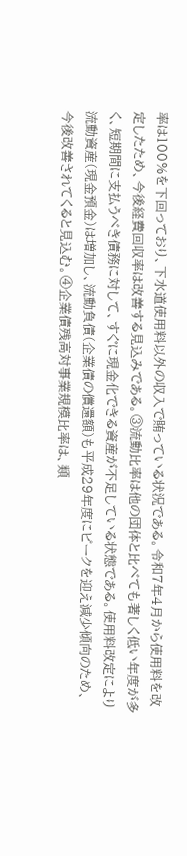率は100%を下回っており、下水道使用料以外の収入で賄っている状況である。令和7年4月から使用料を改定したため、今後経費回収率は改善する見込みである。③流動比率は他の団体と比べても著しく低い年度が多く、短期間に支払うべき債務に対して、すぐに現金化できる資産が不足している状態である。使用料改定により流動資産(現金預金)は増加し、流動負債(企業債の償還額)も平成29年度にピークを迎え減少傾向のため、今後改善されてくると見込む。④企業債残高対事業規模比率は、類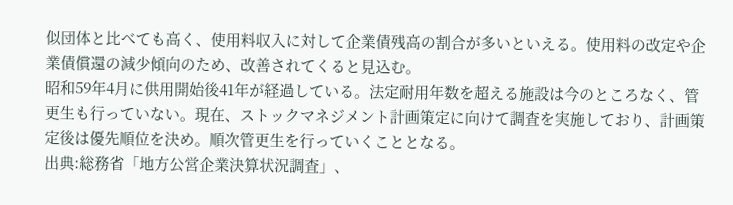似団体と比べても高く、使用料収入に対して企業債残高の割合が多いといえる。使用料の改定や企業債償還の減少傾向のため、改善されてくると見込む。
昭和59年4月に供用開始後41年が経過している。法定耐用年数を超える施設は今のところなく、管更生も行っていない。現在、ストックマネジメント計画策定に向けて調査を実施しており、計画策定後は優先順位を決め。順次管更生を行っていくこととなる。
出典:総務省「地方公営企業決算状況調査」、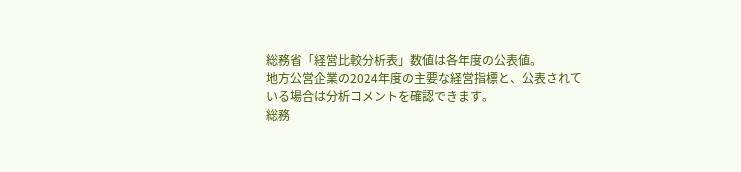総務省「経営比較分析表」数値は各年度の公表値。
地方公営企業の2024年度の主要な経営指標と、公表されている場合は分析コメントを確認できます。
総務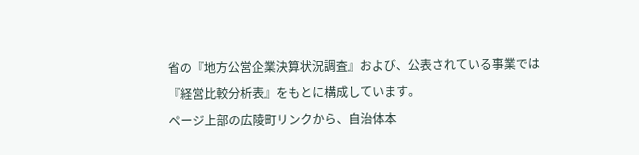省の『地方公営企業決算状況調査』および、公表されている事業では『経営比較分析表』をもとに構成しています。
ページ上部の広陵町リンクから、自治体本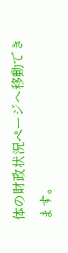体の財政状況ページへ移動できます。